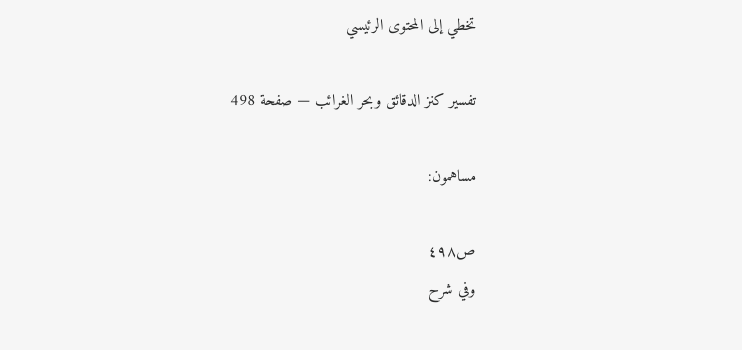تخطي إلى المحتوى الرئيسي

تفسير كنز الدقائق وبحر الغرائب — صفحة 498

مساهمون:

ص٤٩٨
وفي شرح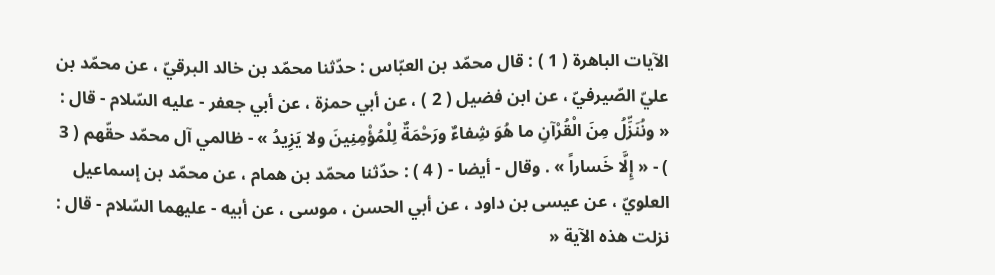الآيات الباهرة ( 1 ) : قال محمّد بن العبّاس : حدّثنا محمّد بن خالد البرقيّ ، عن محمّد بن عليّ الصّيرفيّ ، عن ابن فضيل ( 2 ) ، عن أبي حمزة ، عن أبي جعفر - عليه السّلام - قال : « ونُنَزِّلُ مِنَ الْقُرْآنِ ما هُوَ شِفاءٌ ورَحْمَةٌ لِلْمُؤْمِنِينَ ولا يَزِيدُ » - ظالمي آل محمّد حقّهم ( 3 ) - « إِلَّا خَساراً » . وقال - أيضا - ( 4 ) : حدّثنا محمّد بن همام ، عن محمّد بن إسماعيل العلويّ ، عن عيسى بن داود ، عن أبي الحسن ، موسى ، عن أبيه - عليهما السّلام - قال : نزلت هذه الآية «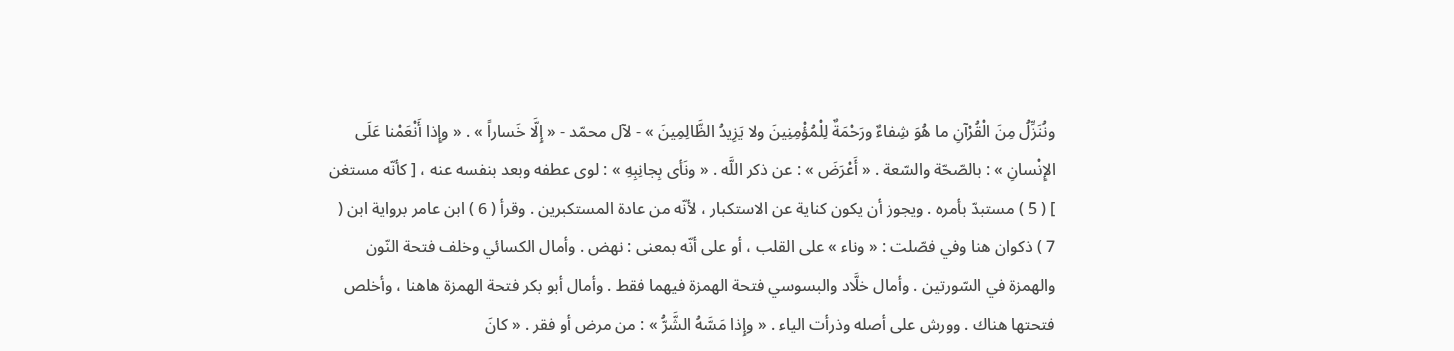ونُنَزِّلُ مِنَ الْقُرْآنِ ما هُوَ شِفاءٌ ورَحْمَةٌ لِلْمُؤْمِنِينَ ولا يَزِيدُ الظَّالِمِينَ » - لآل محمّد - « إِلَّا خَساراً » . « وإِذا أَنْعَمْنا عَلَى الإِنْسانِ » : بالصّحّة والسّعة . « أَعْرَضَ » : عن ذكر اللَّه . « ونَأى بِجانِبِهِ » : لوى عطفه وبعد بنفسه عنه ، [ كأنّه مستغن ] ( 5 ) مستبدّ بأمره . ويجوز أن يكون كناية عن الاستكبار ، لأنّه من عادة المستكبرين . وقرأ ( 6 ) ابن عامر برواية ابن ( 7 ) ذكوان هنا وفي فصّلت : « وناء » على القلب ، أو على أنّه بمعنى : نهض . وأمال الكسائي وخلف فتحة النّون والهمزة في السّورتين . وأمال خلَّاد والبسوسي فتحة الهمزة فيهما فقط . وأمال أبو بكر فتحة الهمزة هاهنا ، وأخلص فتحتها هناك . وورش على أصله وذرأت الياء . « وإِذا مَسَّهُ الشَّرُّ » : من مرض أو فقر . « كانَ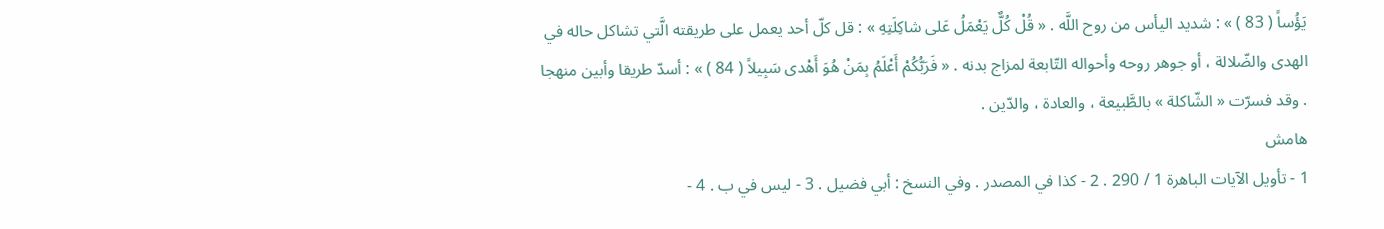يَؤُساً ( 83 ) » : شديد اليأس من روح اللَّه . « قُلْ كُلٌّ يَعْمَلُ عَلى شاكِلَتِهِ » : قل كلّ أحد يعمل على طريقته الَّتي تشاكل حاله في الهدى والضّلالة ، أو جوهر روحه وأحواله التّابعة لمزاج بدنه . « فَرَبُّكُمْ أَعْلَمُ بِمَنْ هُوَ أَهْدى سَبِيلاً ( 84 ) » : أسدّ طريقا وأبين منهجا . وقد فسرّت « الشّاكلة » بالطَّبيعة ، والعادة ، والدّين .
هامش
1 - تأويل الآيات الباهرة 1 / 290 . 2 - كذا في المصدر . وفي النسخ : أبي فضيل . 3 - ليس في ب . 4 -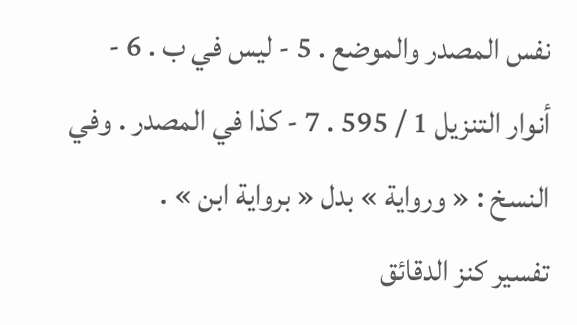نفس المصدر والموضع . 5 - ليس في ب . 6 - أنوار التنزيل 1 / 595 . 7 - كذا في المصدر . وفي النسخ : « ورواية » بدل « برواية ابن » .
تفسير كنز الدقائق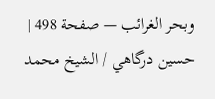وبحر الغرائب — صفحة 498 | حسين درگاهي / الشيخ محمد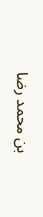بن محمد رضا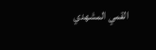القمي المشهدي